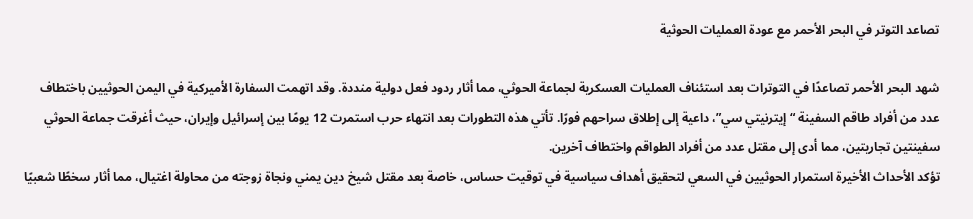تصاعد التوتر في البحر الأحمر مع عودة العمليات الحوثية

شهد البحر الأحمر تصاعدًا في التوترات بعد استئناف العمليات العسكرية لجماعة الحوثي، مما أثار ردود فعل دولية منددة. وقد اتهمت السفارة الأميركية في اليمن الحوثيين باختطاف عدد من أفراد طاقم السفينة “إيترنيتي سي”، داعية إلى إطلاق سراحهم فورًا. تأتي هذه التطورات بعد انتهاء حرب استمرت 12 يومًا بين إسرائيل وإيران، حيث أغرقت جماعة الحوثي سفينتين تجاريتين، مما أدى إلى مقتل عدد من أفراد الطواقم واختطاف آخرين.
تؤكد الأحداث الأخيرة استمرار الحوثيين في السعي لتحقيق أهداف سياسية في توقيت حساس، خاصة بعد مقتل شيخ دين يمني ونجاة زوجته من محاولة اغتيال، مما أثار سخطًا شعبيًا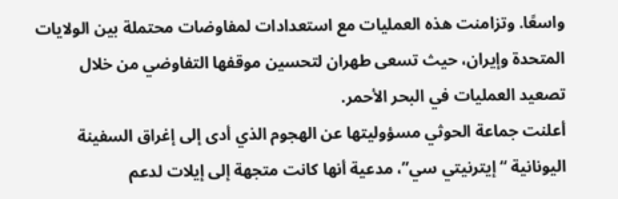واسعًا. وتزامنت هذه العمليات مع استعدادات لمفاوضات محتملة بين الولايات المتحدة وإيران، حيث تسعى طهران لتحسين موقفها التفاوضي من خلال تصعيد العمليات في البحر الأحمر.
أعلنت جماعة الحوثي مسؤوليتها عن الهجوم الذي أدى إلى إغراق السفينة اليونانية “إيترنيتي سي”، مدعية أنها كانت متجهة إلى إيلات لدعم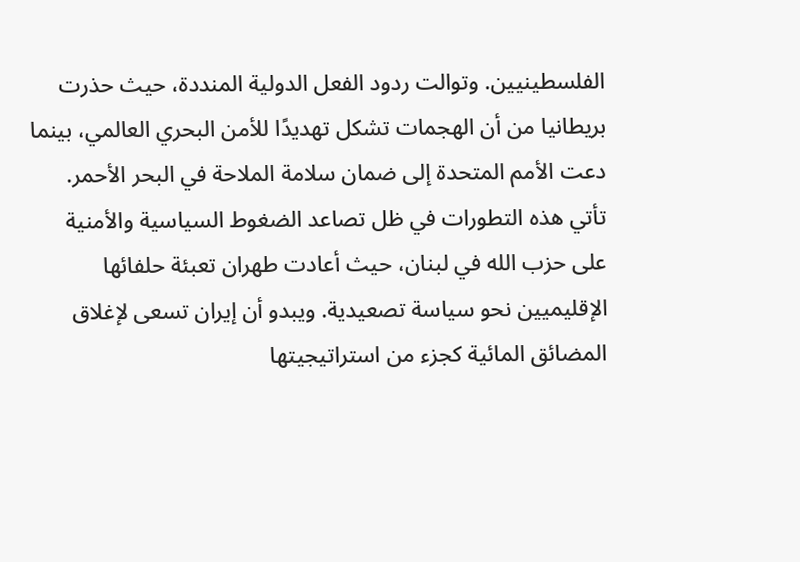الفلسطينيين. وتوالت ردود الفعل الدولية المنددة، حيث حذرت بريطانيا من أن الهجمات تشكل تهديدًا للأمن البحري العالمي، بينما دعت الأمم المتحدة إلى ضمان سلامة الملاحة في البحر الأحمر.
تأتي هذه التطورات في ظل تصاعد الضغوط السياسية والأمنية على حزب الله في لبنان، حيث أعادت طهران تعبئة حلفائها الإقليميين نحو سياسة تصعيدية. ويبدو أن إيران تسعى لإغلاق المضائق المائية كجزء من استراتيجيتها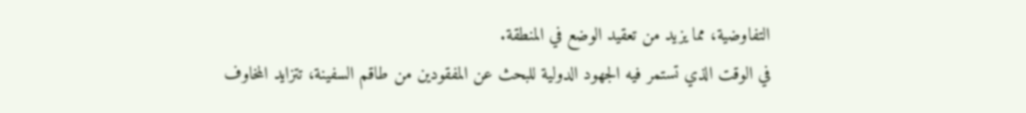التفاوضية، مما يزيد من تعقيد الوضع في المنطقة.
في الوقت الذي تستمر فيه الجهود الدولية للبحث عن المفقودين من طاقم السفينة، تتزايد المخاوف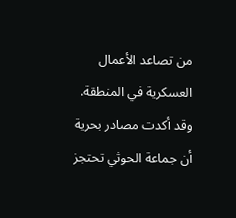من تصاعد الأعمال العسكرية في المنطقة. وقد أكدت مصادر بحرية أن جماعة الحوثي تحتجز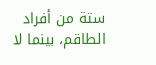ستة من أفراد الطاقم، بينما لا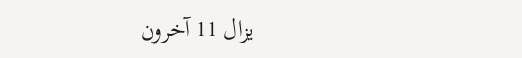يزال 11 آخرون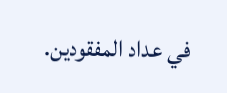في عداد المفقودين.